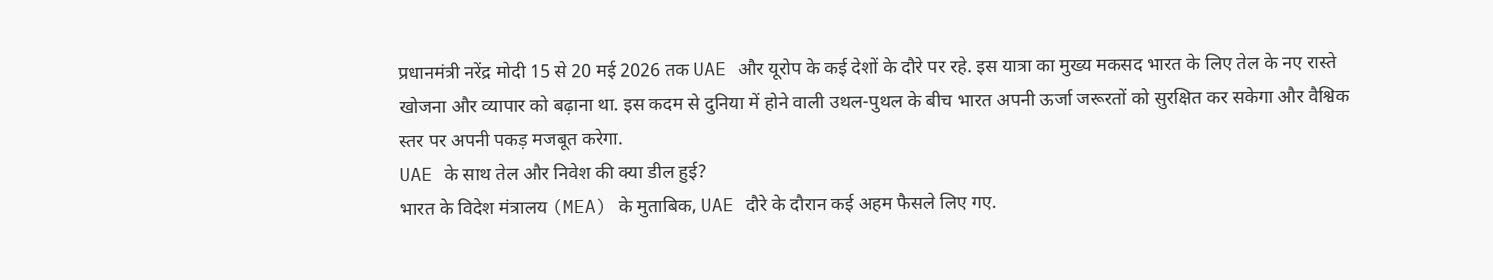प्रधानमंत्री नरेंद्र मोदी 15 से 20 मई 2026 तक UAE और यूरोप के कई देशों के दौरे पर रहे. इस यात्रा का मुख्य मकसद भारत के लिए तेल के नए रास्ते खोजना और व्यापार को बढ़ाना था. इस कदम से दुनिया में होने वाली उथल-पुथल के बीच भारत अपनी ऊर्जा जरूरतों को सुरक्षित कर सकेगा और वैश्विक स्तर पर अपनी पकड़ मजबूत करेगा.
UAE के साथ तेल और निवेश की क्या डील हुई?
भारत के विदेश मंत्रालय (MEA) के मुताबिक, UAE दौरे के दौरान कई अहम फैसले लिए गए.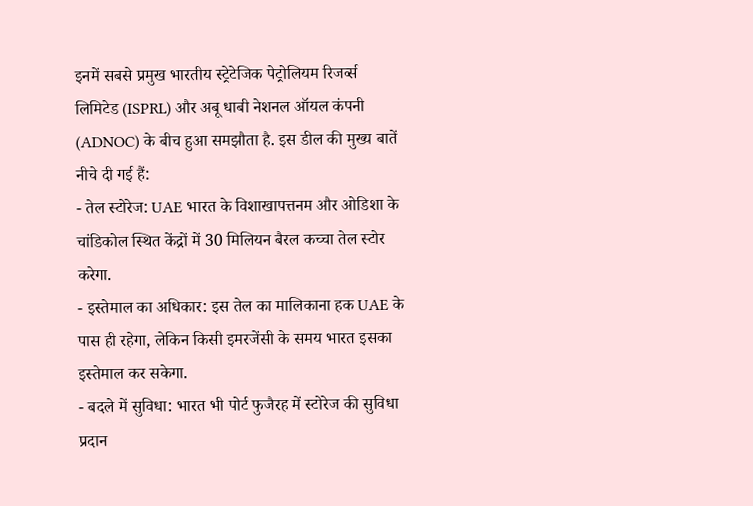इनमें सबसे प्रमुख भारतीय स्ट्रेटेजिक पेट्रोलियम रिजर्व्स लिमिटेड (ISPRL) और अबू धाबी नेशनल ऑयल कंपनी (ADNOC) के बीच हुआ समझौता है. इस डील की मुख्य बातें नीचे दी गई हैं:
- तेल स्टोरेज: UAE भारत के विशाखापत्तनम और ओडिशा के चांडिकोल स्थित केंद्रों में 30 मिलियन बैरल कच्चा तेल स्टोर करेगा.
- इस्तेमाल का अधिकार: इस तेल का मालिकाना हक UAE के पास ही रहेगा, लेकिन किसी इमरजेंसी के समय भारत इसका इस्तेमाल कर सकेगा.
- बदले में सुविधा: भारत भी पोर्ट फुजैरह में स्टोरेज की सुविधा प्रदान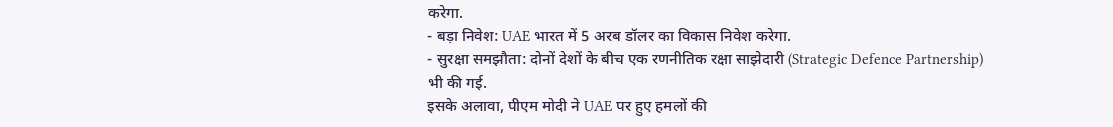करेगा.
- बड़ा निवेश: UAE भारत में 5 अरब डॉलर का विकास निवेश करेगा.
- सुरक्षा समझौता: दोनों देशों के बीच एक रणनीतिक रक्षा साझेदारी (Strategic Defence Partnership) भी की गई.
इसके अलावा, पीएम मोदी ने UAE पर हुए हमलों की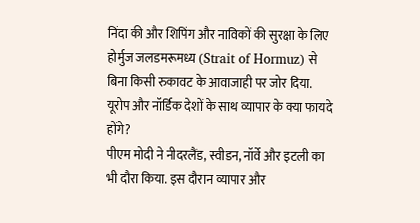निंदा की और शिपिंग और नाविकों की सुरक्षा के लिए होर्मुज जलडमरूमध्य (Strait of Hormuz) से बिना किसी रुकावट के आवाजाही पर जोर दिया.
यूरोप और नॉर्डिक देशों के साथ व्यापार के क्या फायदे होंगे?
पीएम मोदी ने नीदरलैंड, स्वीडन, नॉर्वे और इटली का भी दौरा किया. इस दौरान व्यापार और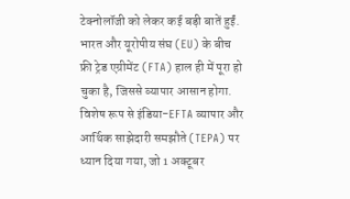टेक्नोलॉजी को लेकर कई बड़ी बातें हुईं. भारत और यूरोपीय संघ (EU) के बीच फ्री ट्रेड एग्रीमेंट (FTA) हाल ही में पूरा हो चुका है, जिससे व्यापार आसान होगा.
विशेष रूप से इंडिया-EFTA व्यापार और आर्थिक साझेदारी समझौते (TEPA) पर ध्यान दिया गया, जो 1 अक्टूबर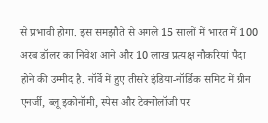से प्रभावी होगा. इस समझौते से अगले 15 सालों में भारत में 100 अरब डॉलर का निवेश आने और 10 लाख प्रत्यक्ष नौकरियां पैदा होने की उम्मीद है. नॉर्वे में हुए तीसरे इंडिया-नॉर्डिक समिट में ग्रीन एनर्जी, ब्लू इकोनॉमी, स्पेस और टेक्नोलॉजी पर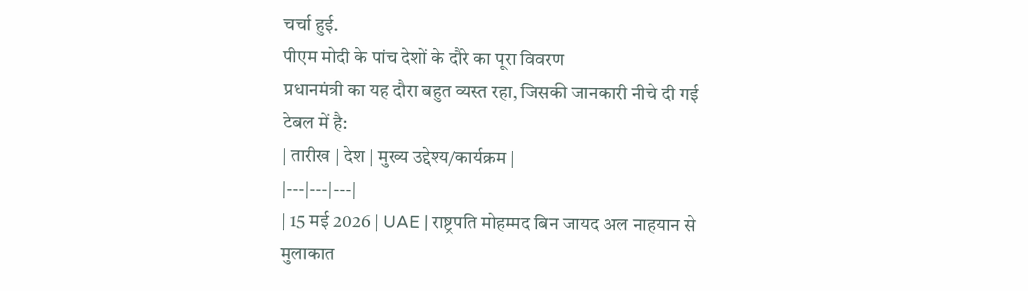चर्चा हुई.
पीएम मोदी के पांच देशों के दौरे का पूरा विवरण
प्रधानमंत्री का यह दौरा बहुत व्यस्त रहा, जिसकी जानकारी नीचे दी गई टेबल में है:
| तारीख | देश | मुख्य उद्देश्य/कार्यक्रम |
|---|---|---|
| 15 मई 2026 | UAE | राष्ट्रपति मोहम्मद बिन जायद अल नाहयान से मुलाकात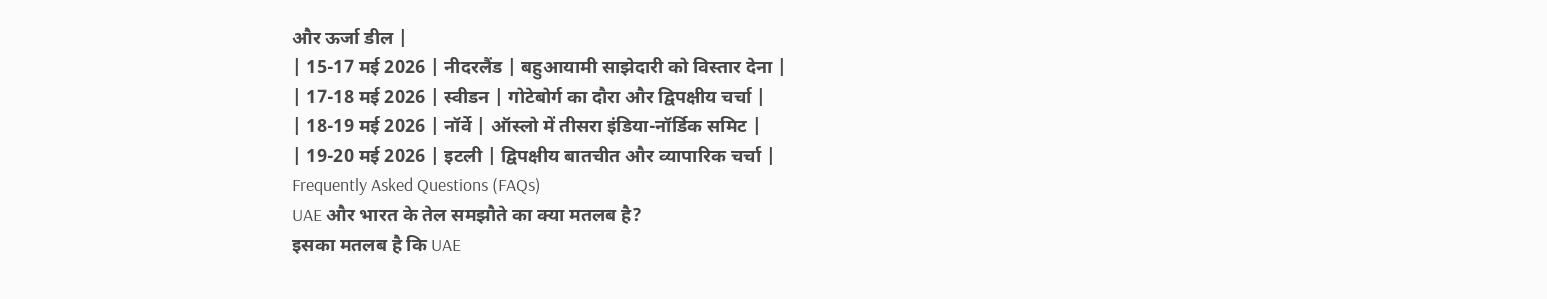और ऊर्जा डील |
| 15-17 मई 2026 | नीदरलैंड | बहुआयामी साझेदारी को विस्तार देना |
| 17-18 मई 2026 | स्वीडन | गोटेबोर्ग का दौरा और द्विपक्षीय चर्चा |
| 18-19 मई 2026 | नॉर्वे | ऑस्लो में तीसरा इंडिया-नॉर्डिक समिट |
| 19-20 मई 2026 | इटली | द्विपक्षीय बातचीत और व्यापारिक चर्चा |
Frequently Asked Questions (FAQs)
UAE और भारत के तेल समझौते का क्या मतलब है?
इसका मतलब है कि UAE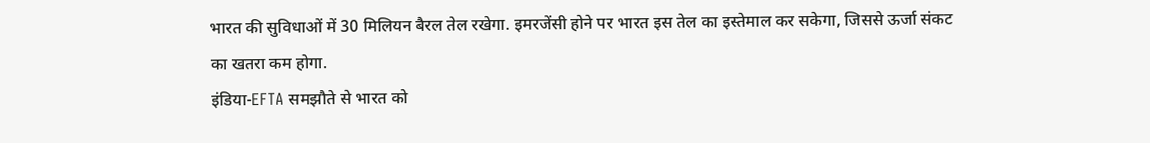भारत की सुविधाओं में 30 मिलियन बैरल तेल रखेगा. इमरजेंसी होने पर भारत इस तेल का इस्तेमाल कर सकेगा, जिससे ऊर्जा संकट का खतरा कम होगा.
इंडिया-EFTA समझौते से भारत को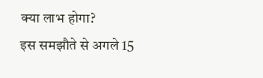क्या लाभ होगा?
इस समझौते से अगले 15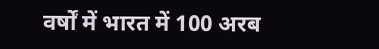वर्षों में भारत में 100 अरब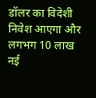डॉलर का विदेशी निवेश आएगा और लगभग 10 लाख नई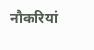नौकरियां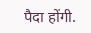पैदा होंगी.